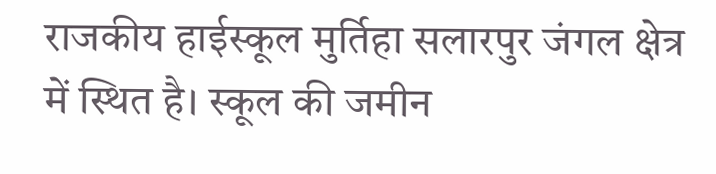राजकीय हाईस्कूल मुर्तिहा सलारपुर जंगल क्षेत्र में स्थित है। स्कूल की जमीन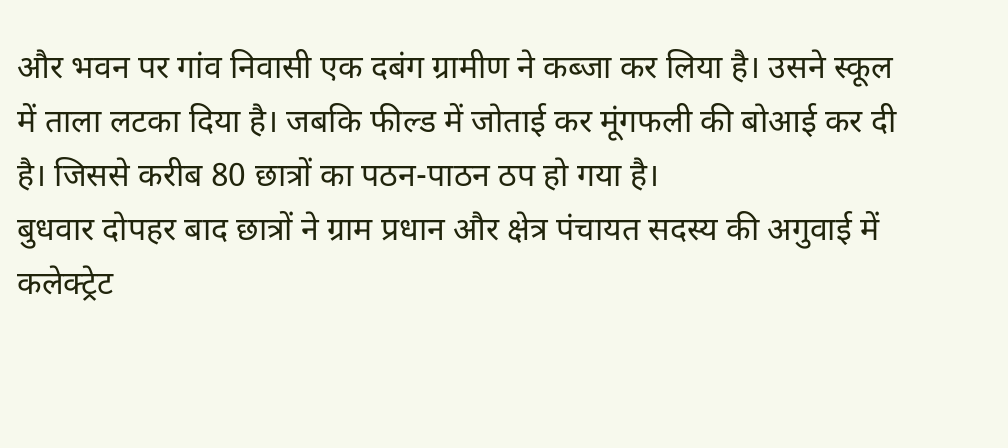और भवन पर गांव निवासी एक दबंग ग्रामीण ने कब्जा कर लिया है। उसने स्कूल में ताला लटका दिया है। जबकि फील्ड में जोताई कर मूंगफली की बोआई कर दी है। जिससे करीब 80 छात्रों का पठन-पाठन ठप हो गया है।
बुधवार दोपहर बाद छात्रों ने ग्राम प्रधान और क्षेत्र पंचायत सदस्य की अगुवाई में कलेक्ट्रेट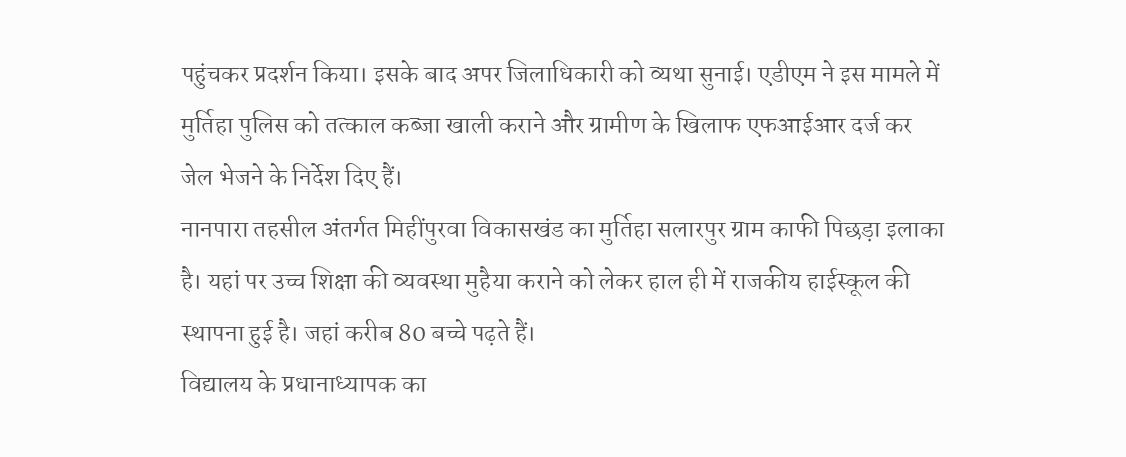पहुंचकर प्रदर्शन किया। इसके बाद अपर जिलाधिकारी को व्यथा सुनाई। एडीएम ने इस मामले में मुर्तिहा पुलिस को तत्काल कब्जा खाली कराने और ग्रामीण के खिलाफ एफआईआर दर्ज कर जेल भेजने के निर्देश दिए हैं।
नानपारा तहसील अंतर्गत मिहींपुरवा विकासखंड का मुर्तिहा सलारपुर ग्राम काफी पिछड़ा इलाका है। यहां पर उच्च शिक्षा की व्यवस्था मुहैया कराने को लेकर हाल ही में राजकीय हाईस्कूल की स्थापना हुई है। जहां करीब 80 बच्चे पढ़ते हैं।
विद्यालय के प्रधानाध्यापक का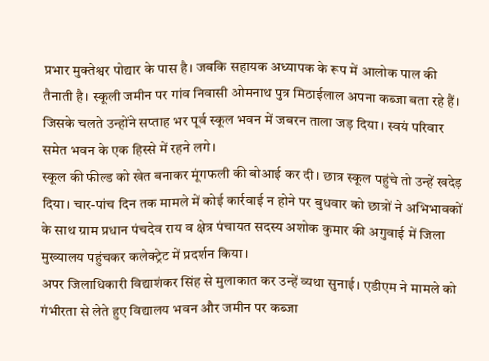प्रभार मुक्तेश्वर पोद्यार के पास है। जबकि सहायक अध्यापक के रूप में आलोक पाल की तैनाती है। स्कूली जमीन पर गांव निवासी ओमनाथ पुत्र मिठाईलाल अपना कब्जा बता रहे हैं। जिसके चलते उन्होंने सप्ताह भर पूर्व स्कूल भवन में जबरन ताला जड़ दिया। स्वयं परिवार समेत भवन के एक हिस्से में रहने लगे।
स्कूल की फील्ड को खेत बनाकर मूंगफली की बोआई कर दी। छात्र स्कूल पहुंचे तो उन्हें खदेड़ दिया। चार-पांच दिन तक मामले में कोई कार्रवाई न होने पर बुधवार को छात्रों ने अभिभावकों के साथ ग्राम प्रधान पंचदेव राय व क्षेत्र पंचायत सदस्य अशोक कुमार की अगुवाई में जिला मुख्यालय पहुंचकर कलेक्ट्रेट में प्रदर्शन किया।
अपर जिलाधिकारी विद्याशंकर सिंह से मुलाकात कर उन्हें व्यथा सुनाई। एडीएम ने मामले को गंभीरता से लेते हुए विद्यालय भवन और जमीन पर कब्जा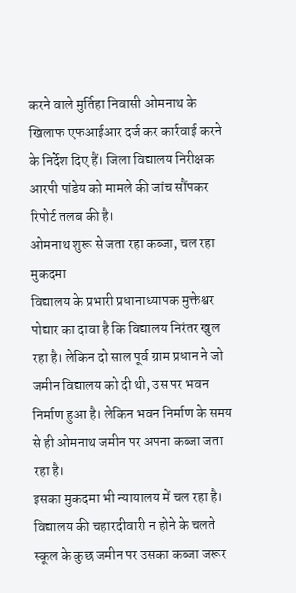करने वाले मुर्तिहा निवासी ओमनाथ के खिलाफ एफआईआर दर्ज कर कार्रवाई करने के निर्देश दिए हैं। जिला विद्यालय निरीक्षक आरपी पांडेय को मामले की जांच सौंपकर रिपोर्ट तलब की है।
ओमनाथ शुरू से जता रहा कब्जा, चल रहा मुकदमा
विद्यालय के प्रभारी प्रधानाध्यापक मुक्तेश्वर पोद्यार का दावा है कि विद्यालय निरंतर खुल रहा है। लेकिन दो साल पूर्व ग्राम प्रधान ने जो जमीन विद्यालय को दी थी, उस पर भवन निर्माण हुआ है। लेकिन भवन निर्माण के समय से ही ओमनाथ जमीन पर अपना कब्जा जता रहा है।
इसका मुकदमा भी न्यायालय में चल रहा है। विद्यालय की चहारदीवारी न होने के चलते स्कूल के कुछ जमीन पर उसका कब्जा जरूर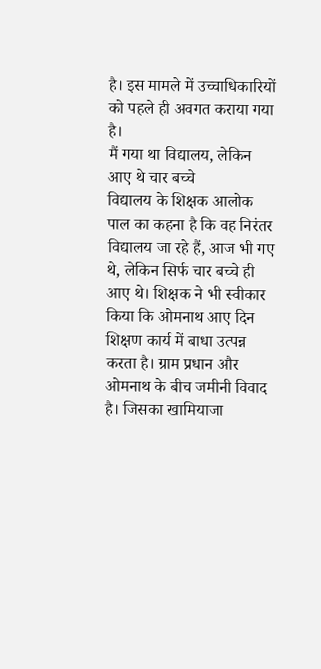है। इस मामले में उच्चाधिकारियों को पहले ही अवगत कराया गया है।
मैं गया था विद्यालय, लेकिन आए थे चार बच्चे
विद्यालय के शिक्षक आलोक पाल का कहना है कि वह निरंतर विद्यालय जा रहे हैं, आज भी गए थे, लेकिन सिर्फ चार बच्चे ही आए थे। शिक्षक ने भी स्वीकार किया कि ओमनाथ आए दिन शिक्षण कार्य में बाधा उत्पन्न करता है। ग्राम प्रधान और ओमनाथ के बीच जमीनी विवाद है। जिसका खामियाजा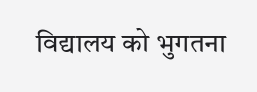विद्यालय को भुगतना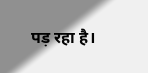पड़ रहा है।